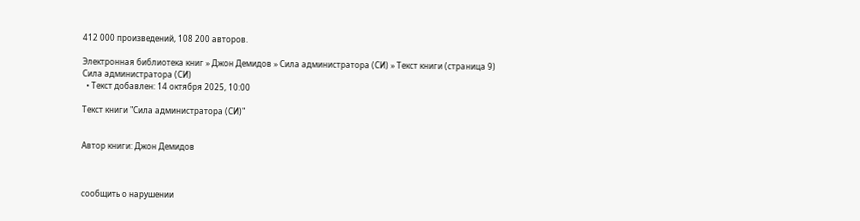412 000 произведений, 108 200 авторов.

Электронная библиотека книг » Джон Демидов » Сила администратора (СИ) » Текст книги (страница 9)
Сила администратора (СИ)
  • Текст добавлен: 14 октября 2025, 10:00

Текст книги "Сила администратора (СИ)"


Автор книги: Джон Демидов



сообщить о нарушении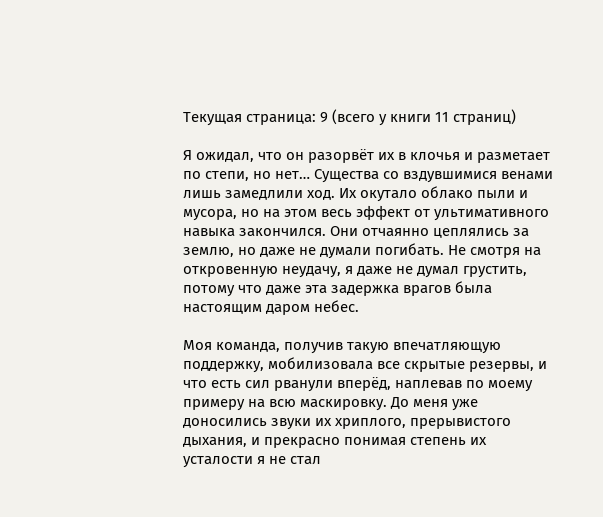Текущая страница: 9 (всего у книги 11 страниц)

Я ожидал, что он разорвёт их в клочья и разметает по степи, но нет… Существа со вздувшимися венами лишь замедлили ход. Их окутало облако пыли и мусора, но на этом весь эффект от ультимативного навыка закончился. Они отчаянно цеплялись за землю, но даже не думали погибать. Не смотря на откровенную неудачу, я даже не думал грустить, потому что даже эта задержка врагов была настоящим даром небес.

Моя команда, получив такую впечатляющую поддержку, мобилизовала все скрытые резервы, и что есть сил рванули вперёд, наплевав по моему примеру на всю маскировку. До меня уже доносились звуки их хриплого, прерывистого дыхания, и прекрасно понимая степень их усталости я не стал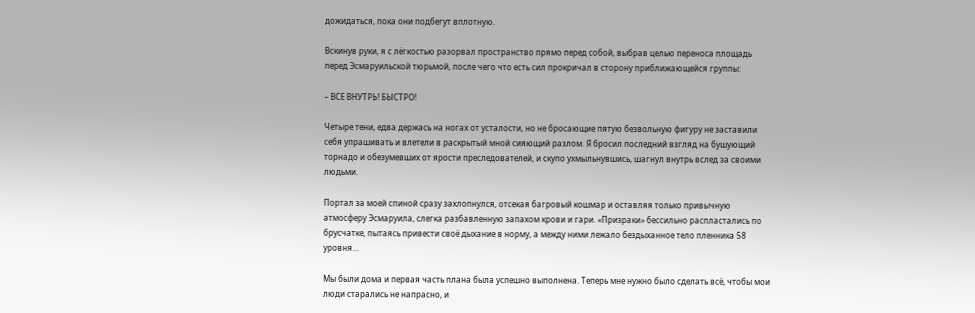дожидаться, пока они подбегут вплотную.

Вскинув руки, я с лёгкостью разорвал пространство прямо перед собой, выбрав целью переноса площадь перед Эсмаруильской тюрьмой, после чего что есть сил прокричал в сторону приближающейся группы:

– ВСЕ ВНУТРЬ! БЫСТРО!

Четыре тени, едва держась на ногах от усталости, но не бросающие пятую безвольную фигуру не заставили себя упрашивать и влетели в раскрытый мной сияющий разлом. Я бросил последний взгляд на бушующий торнадо и обезумевших от ярости преследователей, и скупо ухмыльнувшись, шагнул внутрь вслед за своими людьми.

Портал за моей спиной сразу захлопнулся, отсекая багровый кошмар и оставляя только привычную атмосферу Эсмаруила, слегка разбавленную запахом крови и гари. «Призраки» бессильно распластались по брусчатке, пытаясь привести своё дыхание в норму, а между ними лежало бездыханное тело пленника 58 уровня…

Мы были дома и первая часть плана была успешно выполнена. Теперь мне нужно было сделать всё, чтобы мои люди старались не напрасно, и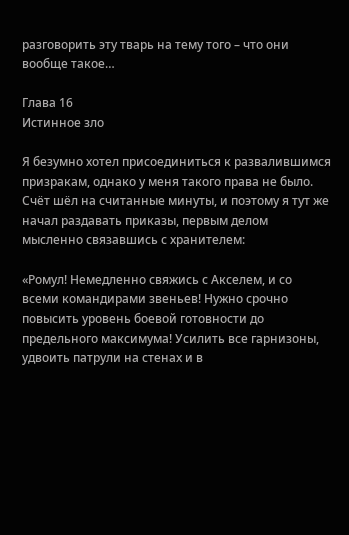разговорить эту тварь на тему того – что они вообще такое…

Глава 16
Истинное зло

Я безумно хотел присоединиться к развалившимся призракам, однако у меня такого права не было. Счёт шёл на считанные минуты, и поэтому я тут же начал раздавать приказы, первым делом мысленно связавшись с хранителем:

«Ромул! Немедленно свяжись с Акселем, и со всеми командирами звеньев! Нужно срочно повысить уровень боевой готовности до предельного максимума! Усилить все гарнизоны, удвоить патрули на стенах и в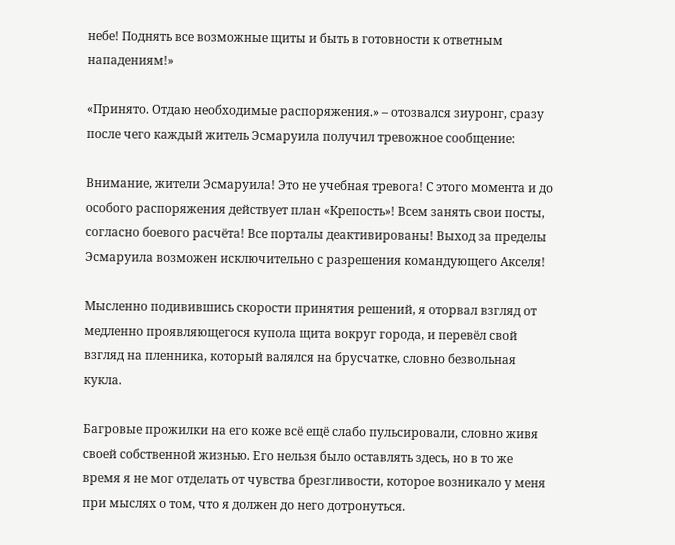небе! Поднять все возможные щиты и быть в готовности к ответным нападениям!»

«Принято. Отдаю необходимые распоряжения.» – отозвался зиуронг, сразу после чего каждый житель Эсмаруила получил тревожное сообщение:

Внимание, жители Эсмаруила! Это не учебная тревога! С этого момента и до особого распоряжения действует план «Крепость»! Всем занять свои посты, согласно боевого расчёта! Все порталы деактивированы! Выход за пределы Эсмаруила возможен исключительно с разрешения командующего Акселя!

Мысленно подивившись скорости принятия решений, я оторвал взгляд от медленно проявляющегося купола щита вокруг города, и перевёл свой взгляд на пленника, который валялся на брусчатке, словно безвольная кукла.

Багровые прожилки на его коже всё ещё слабо пульсировали, словно живя своей собственной жизнью. Его нельзя было оставлять здесь, но в то же время я не мог отделать от чувства брезгливости, которое возникало у меня при мыслях о том, что я должен до него дотронуться.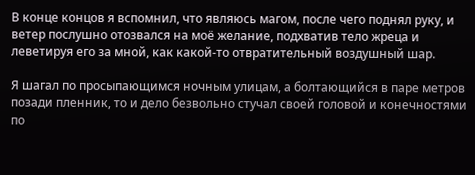В конце концов я вспомнил, что являюсь магом, после чего поднял руку, и ветер послушно отозвался на моё желание, подхватив тело жреца и леветируя его за мной, как какой-то отвратительный воздушный шар.

Я шагал по просыпающимся ночным улицам, а болтающийся в паре метров позади пленник, то и дело безвольно стучал своей головой и конечностями по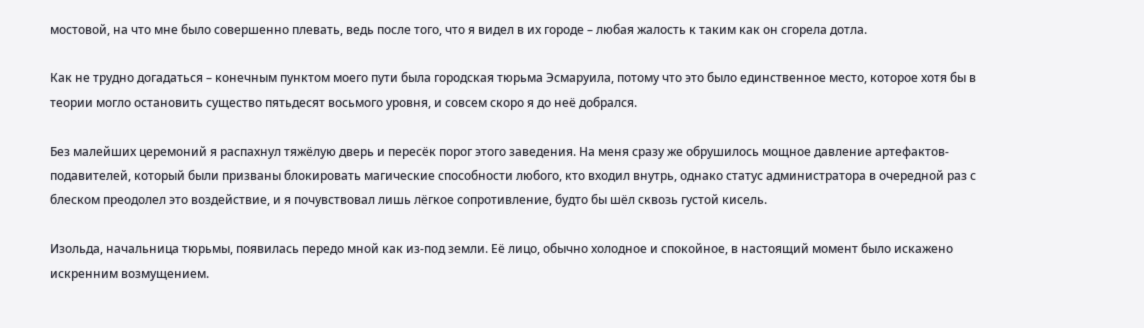мостовой, на что мне было совершенно плевать, ведь после того, что я видел в их городе – любая жалость к таким как он сгорела дотла.

Как не трудно догадаться – конечным пунктом моего пути была городская тюрьма Эсмаруила, потому что это было единственное место, которое хотя бы в теории могло остановить существо пятьдесят восьмого уровня, и совсем скоро я до неё добрался.

Без малейших церемоний я распахнул тяжёлую дверь и пересёк порог этого заведения. На меня сразу же обрушилось мощное давление артефактов-подавителей, который были призваны блокировать магические способности любого, кто входил внутрь, однако статус администратора в очередной раз с блеском преодолел это воздействие, и я почувствовал лишь лёгкое сопротивление, будто бы шёл сквозь густой кисель.

Изольда, начальница тюрьмы, появилась передо мной как из-под земли. Её лицо, обычно холодное и спокойное, в настоящий момент было искажено искренним возмущением.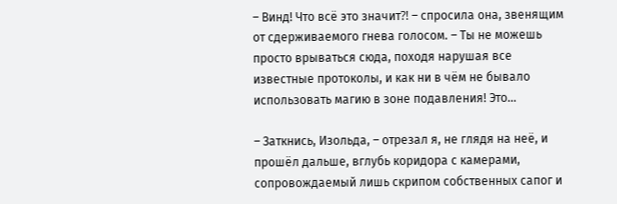– Винд! Что всё это значит⁈ – спросила она, звенящим от сдерживаемого гнева голосом. – Ты не можешь просто врываться сюда, походя нарушая все известные протоколы, и как ни в чём не бывало использовать магию в зоне подавления! Это…

– Заткнись, Изольда, – отрезал я, не глядя на неё, и прошёл дальше, вглубь коридора с камерами, сопровождаемый лишь скрипом собственных сапог и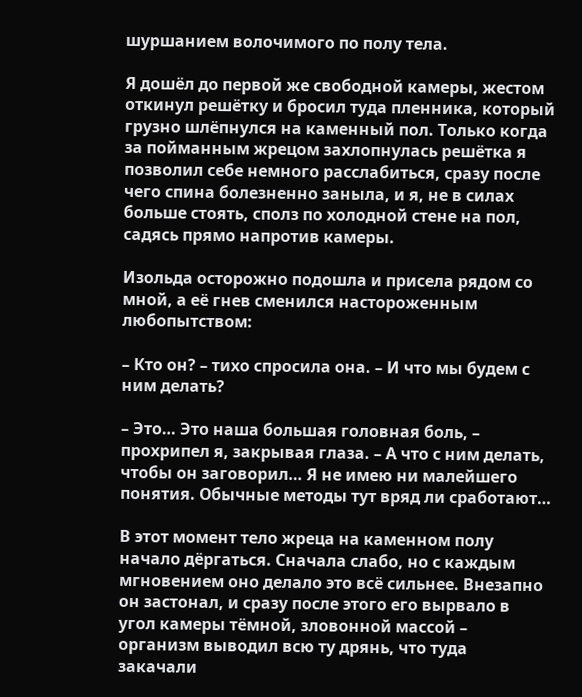шуршанием волочимого по полу тела.

Я дошёл до первой же свободной камеры, жестом откинул решётку и бросил туда пленника, который грузно шлёпнулся на каменный пол. Только когда за пойманным жрецом захлопнулась решётка я позволил себе немного расслабиться, сразу после чего спина болезненно заныла, и я, не в силах больше стоять, сполз по холодной стене на пол, садясь прямо напротив камеры.

Изольда осторожно подошла и присела рядом со мной, а её гнев сменился настороженным любопытством:

– Кто он? – тихо спросила она. – И что мы будем с ним делать?

– Это… Это наша большая головная боль, – прохрипел я, закрывая глаза. – А что с ним делать, чтобы он заговорил… Я не имею ни малейшего понятия. Обычные методы тут вряд ли сработают…

В этот момент тело жреца на каменном полу начало дёргаться. Сначала слабо, но с каждым мгновением оно делало это всё сильнее. Внезапно он застонал, и сразу после этого его вырвало в угол камеры тёмной, зловонной массой – организм выводил всю ту дрянь, что туда закачали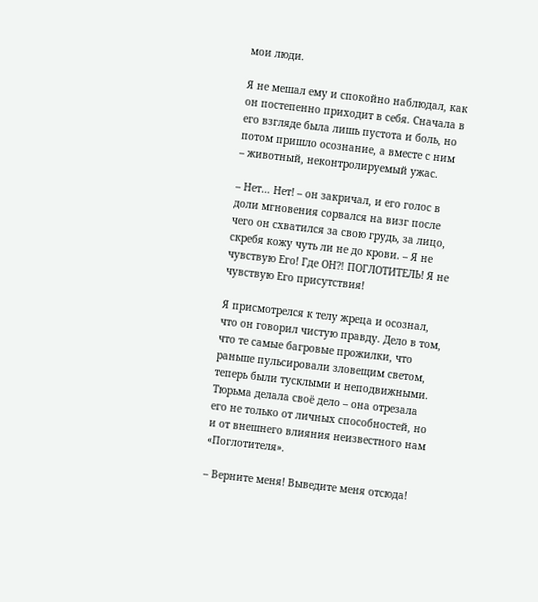мои люди.

Я не мешал ему и спокойно наблюдал, как он постепенно приходит в себя. Сначала в его взгляде была лишь пустота и боль, но потом пришло осознание, а вместе с ним – животный, неконтролируемый ужас.

– Нет… Нет! – он закричал, и его голос в доли мгновения сорвался на визг после чего он схватился за свою грудь, за лицо, скребя кожу чуть ли не до крови. – Я не чувствую Его! Где ОН⁈ ПОГЛОТИТЕЛЬ! Я не чувствую Его присутствия!

Я присмотрелся к телу жреца и осознал, что он говорил чистую правду. Дело в том, что те самые багровые прожилки, что раньше пульсировали зловещим светом, теперь были тусклыми и неподвижными. Тюрьма делала своё дело – она отрезала его не только от личных способностей, но и от внешнего влияния неизвестного нам «Поглотителя».

– Верните меня! Выведите меня отсюда!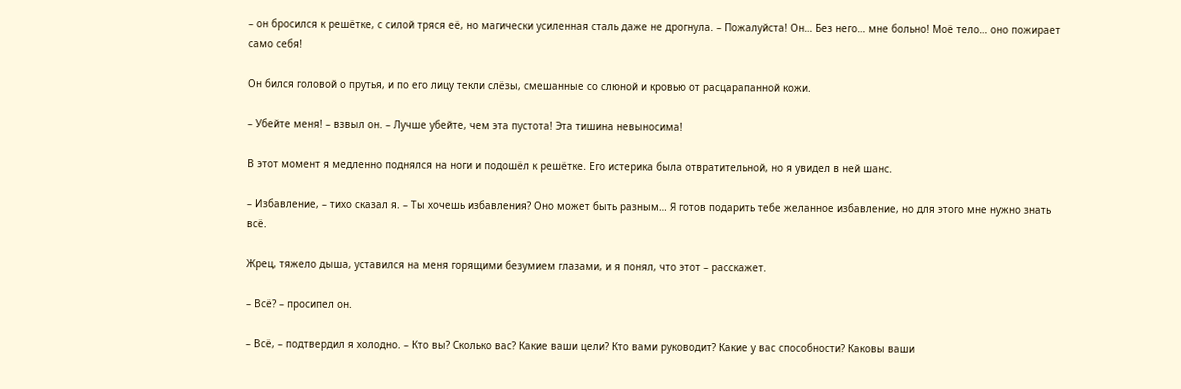– он бросился к решётке, с силой тряся её, но магически усиленная сталь даже не дрогнула. – Пожалуйста! Он… Без него… мне больно! Моё тело… оно пожирает само себя!

Он бился головой о прутья, и по его лицу текли слёзы, смешанные со слюной и кровью от расцарапанной кожи.

– Убейте меня! – взвыл он. – Лучше убейте, чем эта пустота! Эта тишина невыносима!

В этот момент я медленно поднялся на ноги и подошёл к решётке. Его истерика была отвратительной, но я увидел в ней шанс.

– Избавление, – тихо сказал я. – Ты хочешь избавления? Оно может быть разным… Я готов подарить тебе желанное избавление, но для этого мне нужно знать всё.

Жрец, тяжело дыша, уставился на меня горящими безумием глазами, и я понял, что этот – расскажет.

– Всё? – просипел он.

– Всё, – подтвердил я холодно. – Кто вы? Сколько вас? Какие ваши цели? Кто вами руководит? Какие у вас способности? Каковы ваши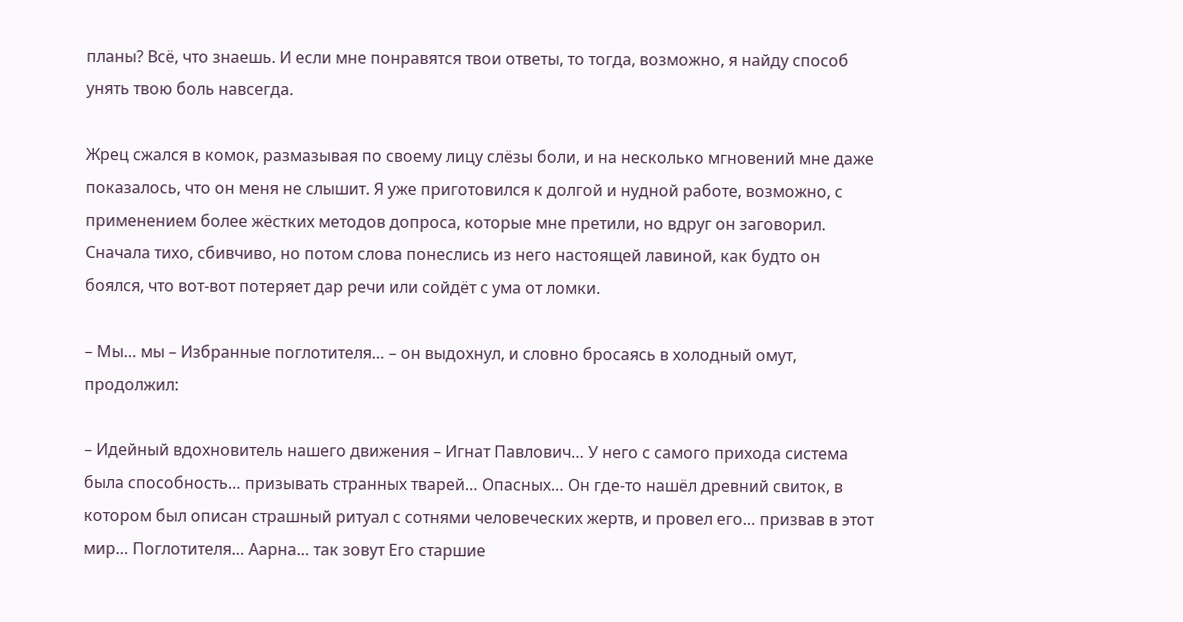планы? Всё, что знаешь. И если мне понравятся твои ответы, то тогда, возможно, я найду способ унять твою боль навсегда.

Жрец сжался в комок, размазывая по своему лицу слёзы боли, и на несколько мгновений мне даже показалось, что он меня не слышит. Я уже приготовился к долгой и нудной работе, возможно, с применением более жёстких методов допроса, которые мне претили, но вдруг он заговорил. Сначала тихо, сбивчиво, но потом слова понеслись из него настоящей лавиной, как будто он боялся, что вот-вот потеряет дар речи или сойдёт с ума от ломки.

– Мы… мы – Избранные поглотителя… – он выдохнул, и словно бросаясь в холодный омут, продолжил:

– Идейный вдохновитель нашего движения – Игнат Павлович… У него с самого прихода система была способность… призывать странных тварей… Опасных… Он где-то нашёл древний свиток, в котором был описан страшный ритуал с сотнями человеческих жертв, и провел его… призвав в этот мир… Поглотителя… Аарна… так зовут Его старшие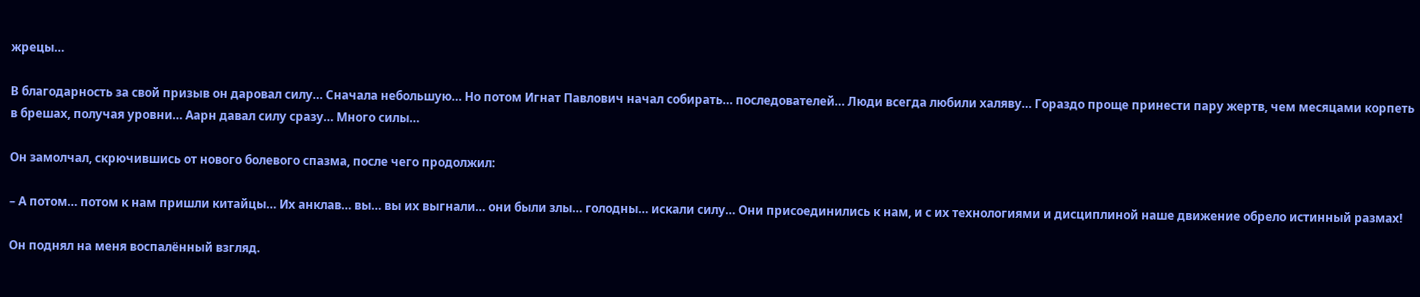жрецы…

В благодарность за свой призыв он даровал силу… Сначала небольшую… Но потом Игнат Павлович начал собирать… последователей… Люди всегда любили халяву… Гораздо проще принести пару жертв, чем месяцами корпеть в брешах, получая уровни… Аарн давал силу сразу… Много силы…

Он замолчал, скрючившись от нового болевого спазма, после чего продолжил:

– А потом… потом к нам пришли китайцы… Их анклав… вы… вы их выгнали… они были злы… голодны… искали силу… Они присоединились к нам, и с их технологиями и дисциплиной наше движение обрело истинный размах!

Он поднял на меня воспалённый взгляд.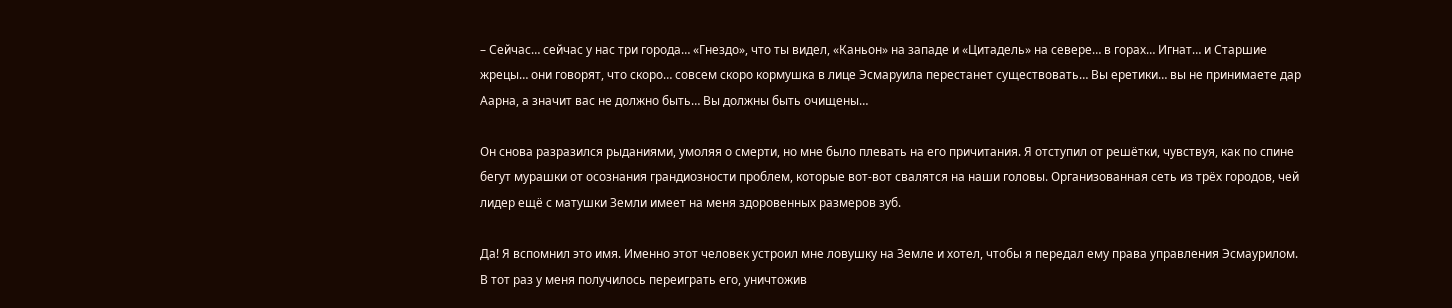– Сейчас… сейчас у нас три города… «Гнездо», что ты видел, «Каньон» на западе и «Цитадель» на севере… в горах… Игнат… и Старшие жрецы… они говорят, что скоро… совсем скоро кормушка в лице Эсмаруила перестанет существовать… Вы еретики… вы не принимаете дар Аарна, а значит вас не должно быть… Вы должны быть очищены…

Он снова разразился рыданиями, умоляя о смерти, но мне было плевать на его причитания. Я отступил от решётки, чувствуя, как по спине бегут мурашки от осознания грандиозности проблем, которые вот-вот свалятся на наши головы. Организованная сеть из трёх городов, чей лидер ещё с матушки Земли имеет на меня здоровенных размеров зуб.

Да! Я вспомнил это имя. Именно этот человек устроил мне ловушку на Земле и хотел, чтобы я передал ему права управления Эсмаурилом. В тот раз у меня получилось переиграть его, уничтожив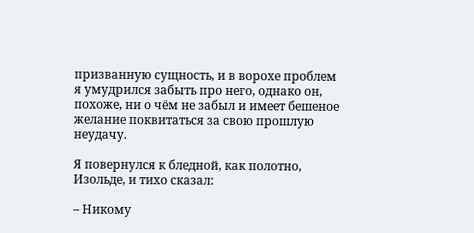призванную сущность, и в ворохе проблем я умудрился забыть про него, однако он, похоже, ни о чём не забыл и имеет бешеное желание поквитаться за свою прошлую неудачу.

Я повернулся к бледной, как полотно, Изольде, и тихо сказал:

– Никому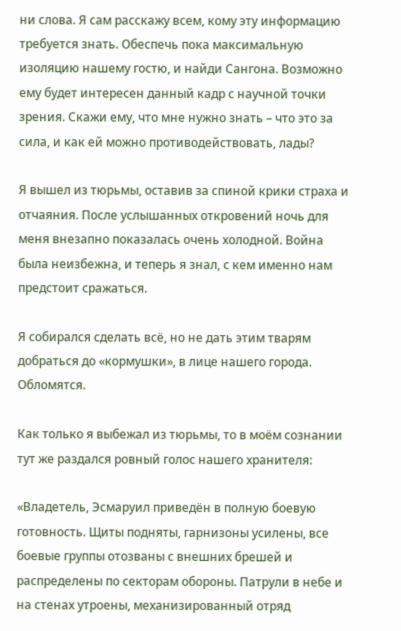ни слова. Я сам расскажу всем, кому эту информацию требуется знать. Обеспечь пока максимальную изоляцию нашему гостю, и найди Сангона. Возможно ему будет интересен данный кадр с научной точки зрения. Скажи ему, что мне нужно знать – что это за сила, и как ей можно противодействовать, лады?

Я вышел из тюрьмы, оставив за спиной крики страха и отчаяния. После услышанных откровений ночь для меня внезапно показалась очень холодной. Война была неизбежна, и теперь я знал, с кем именно нам предстоит сражаться.

Я собирался сделать всё, но не дать этим тварям добраться до «кормушки», в лице нашего города. Обломятся.

Как только я выбежал из тюрьмы, то в моём сознании тут же раздался ровный голос нашего хранителя:

«Владетель, Эсмаруил приведён в полную боевую готовность. Щиты подняты, гарнизоны усилены, все боевые группы отозваны с внешних брешей и распределены по секторам обороны. Патрули в небе и на стенах утроены, механизированный отряд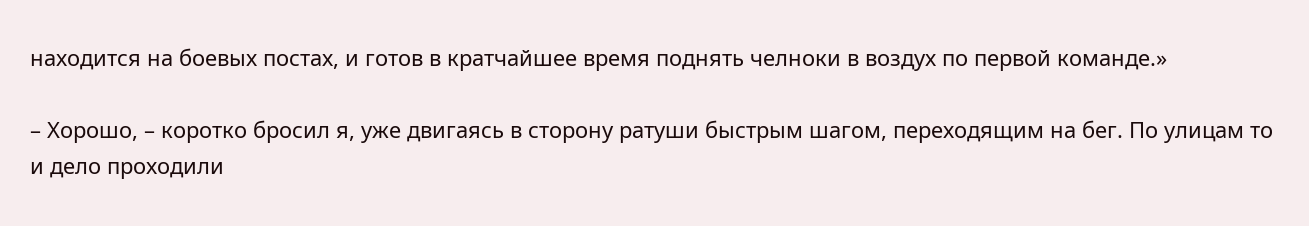находится на боевых постах, и готов в кратчайшее время поднять челноки в воздух по первой команде.»

– Хорошо, – коротко бросил я, уже двигаясь в сторону ратуши быстрым шагом, переходящим на бег. По улицам то и дело проходили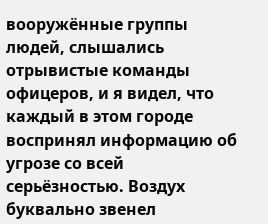вооружённые группы людей, слышались отрывистые команды офицеров, и я видел, что каждый в этом городе воспринял информацию об угрозе со всей серьёзностью. Воздух буквально звенел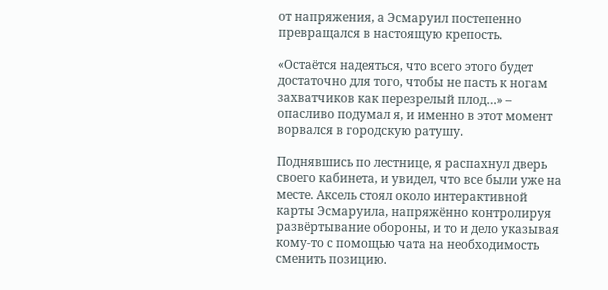от напряжения, а Эсмаруил постепенно превращался в настоящую крепость.

«Остаётся надеяться, что всего этого будет достаточно для того, чтобы не пасть к ногам захватчиков как перезрелый плод…» – опасливо подумал я, и именно в этот момент ворвался в городскую ратушу.

Поднявшись по лестнице, я распахнул дверь своего кабинета, и увидел, что все были уже на месте. Аксель стоял около интерактивной карты Эсмаруила, напряжённо контролируя развёртывание обороны, и то и дело указывая кому-то с помощью чата на необходимость сменить позицию.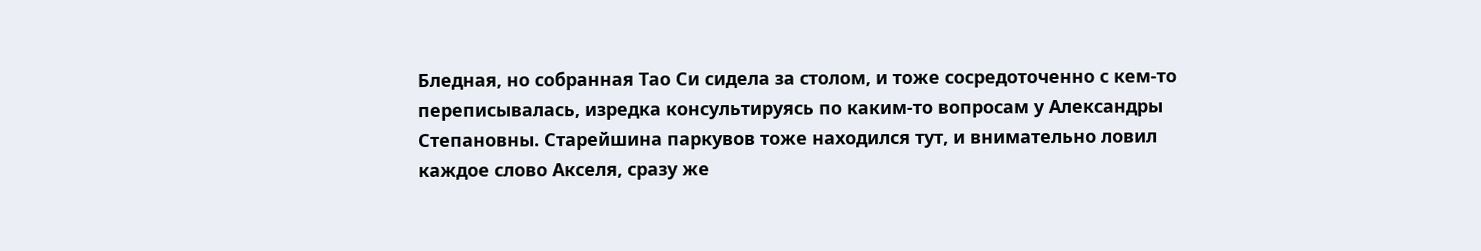Бледная, но собранная Тао Си сидела за столом, и тоже сосредоточенно с кем-то переписывалась, изредка консультируясь по каким-то вопросам у Александры Степановны. Старейшина паркувов тоже находился тут, и внимательно ловил каждое слово Акселя, сразу же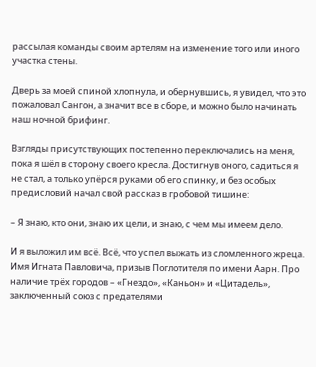рассылая команды своим артелям на изменение того или иного участка стены.

Дверь за моей спиной хлопнула, и обернувшись, я увидел, что это пожаловал Сангон, а значит все в сборе, и можно было начинать наш ночной брифинг.

Взгляды присутствующих постепенно переключались на меня, пока я шёл в сторону своего кресла. Достигнув оного, садиться я не стал, а только упёрся руками об его спинку, и без особых предисловий начал свой рассказ в гробовой тишине:

– Я знаю, кто они, знаю их цели, и знаю, с чем мы имеем дело.

И я выложил им всё. Всё, что успел выжать из сломленного жреца. Имя Игната Павловича, призыв Поглотителя по имени Аарн. Про наличие трёх городов – «Гнездо», «Каньон» и «Цитадель», заключенный союз с предателями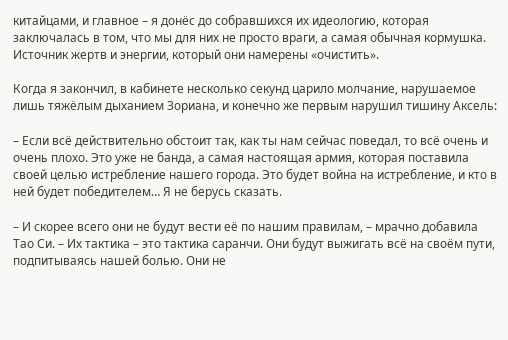китайцами, и главное – я донёс до собравшихся их идеологию, которая заключалась в том, что мы для них не просто враги, а самая обычная кормушка. Источник жертв и энергии, который они намерены «очистить».

Когда я закончил, в кабинете несколько секунд царило молчание, нарушаемое лишь тяжёлым дыханием Зориана, и конечно же первым нарушил тишину Аксель:

– Если всё действительно обстоит так, как ты нам сейчас поведал, то всё очень и очень плохо. Это уже не банда, а самая настоящая армия, которая поставила своей целью истребление нашего города. Это будет война на истребление, и кто в ней будет победителем… Я не берусь сказать.

– И скорее всего они не будут вести её по нашим правилам, – мрачно добавила Тао Си. – Их тактика – это тактика саранчи. Они будут выжигать всё на своём пути, подпитываясь нашей болью. Они не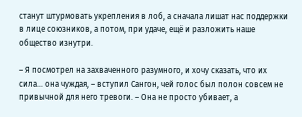станут штурмовать укрепления в лоб, а сначала лишат нас поддержки в лице союзников, а потом, при удаче, ещё и разложить наше общество изнутри.

– Я посмотрел на захваченного разумного, и хочу сказать, что их сила… она чуждая, – вступил Сангон, чей голос был полон совсем не привычной для него тревоги. – Она не просто убивает, а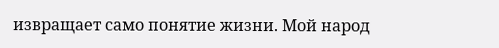извращает само понятие жизни. Мой народ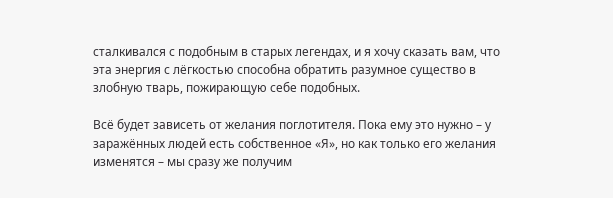сталкивался с подобным в старых легендах, и я хочу сказать вам, что эта энергия с лёгкостью способна обратить разумное существо в злобную тварь, пожирающую себе подобных.

Всё будет зависеть от желания поглотителя. Пока ему это нужно – у заражённых людей есть собственное «Я», но как только его желания изменятся – мы сразу же получим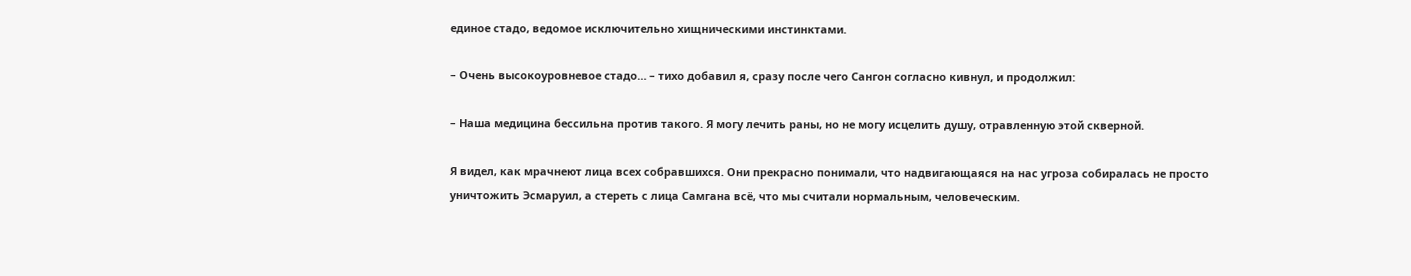единое стадо, ведомое исключительно хищническими инстинктами.

– Очень высокоуровневое стадо… – тихо добавил я, сразу после чего Сангон согласно кивнул, и продолжил:

– Наша медицина бессильна против такого. Я могу лечить раны, но не могу исцелить душу, отравленную этой скверной.

Я видел, как мрачнеют лица всех собравшихся. Они прекрасно понимали, что надвигающаяся на нас угроза собиралась не просто уничтожить Эсмаруил, а стереть с лица Самгана всё, что мы считали нормальным, человеческим.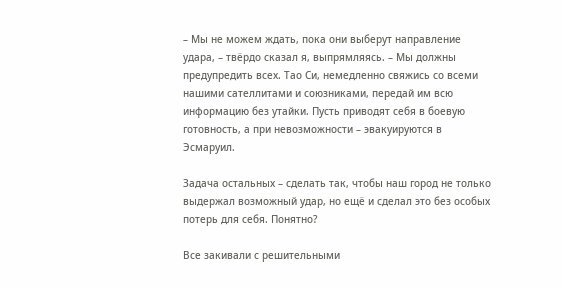– Мы не можем ждать, пока они выберут направление удара, – твёрдо сказал я, выпрямляясь. – Мы должны предупредить всех. Тао Си, немедленно свяжись со всеми нашими сателлитами и союзниками, передай им всю информацию без утайки. Пусть приводят себя в боевую готовность, а при невозможности – эвакуируются в Эсмаруил.

Задача остальных – сделать так, чтобы наш город не только выдержал возможный удар, но ещё и сделал это без особых потерь для себя. Понятно?

Все закивали с решительными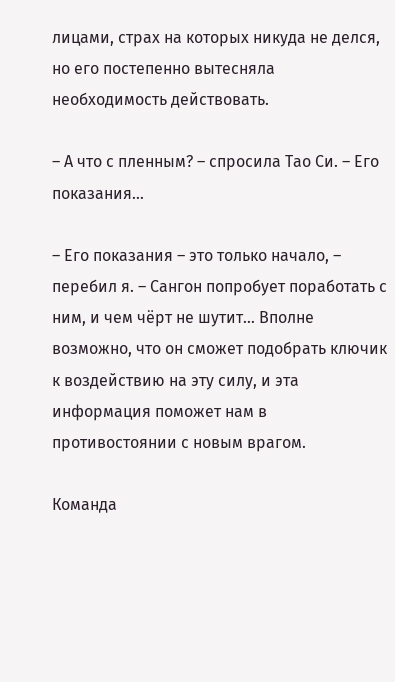лицами, страх на которых никуда не делся, но его постепенно вытесняла необходимость действовать.

– А что с пленным? – спросила Тао Си. – Его показания…

– Его показания – это только начало, – перебил я. – Сангон попробует поработать с ним, и чем чёрт не шутит… Вполне возможно, что он сможет подобрать ключик к воздействию на эту силу, и эта информация поможет нам в противостоянии с новым врагом.

Команда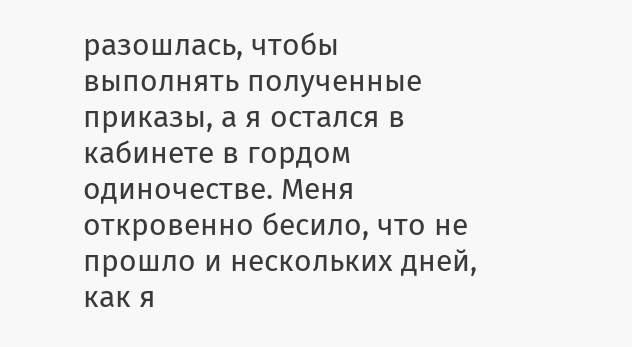разошлась, чтобы выполнять полученные приказы, а я остался в кабинете в гордом одиночестве. Меня откровенно бесило, что не прошло и нескольких дней, как я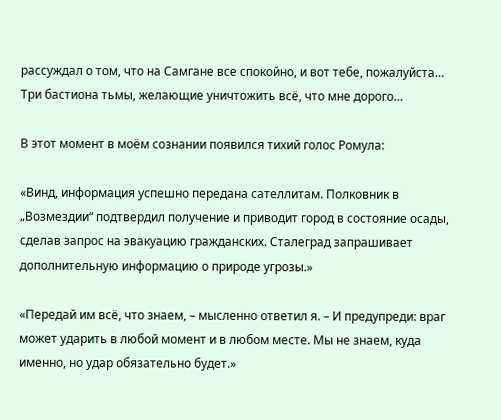рассуждал о том, что на Самгане все спокойно, и вот тебе, пожалуйста… Три бастиона тьмы, желающие уничтожить всё, что мне дорого…

В этот момент в моём сознании появился тихий голос Ромула:

«Винд, информация успешно передана сателлитам. Полковник в „Возмездии“ подтвердил получение и приводит город в состояние осады, сделав запрос на эвакуацию гражданских. Сталеград запрашивает дополнительную информацию о природе угрозы.»

«Передай им всё, что знаем, – мысленно ответил я. – И предупреди: враг может ударить в любой момент и в любом месте. Мы не знаем, куда именно, но удар обязательно будет.»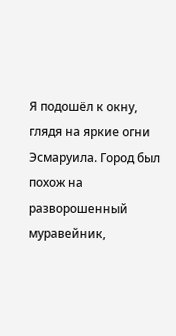Я подошёл к окну, глядя на яркие огни Эсмаруила. Город был похож на разворошенный муравейник,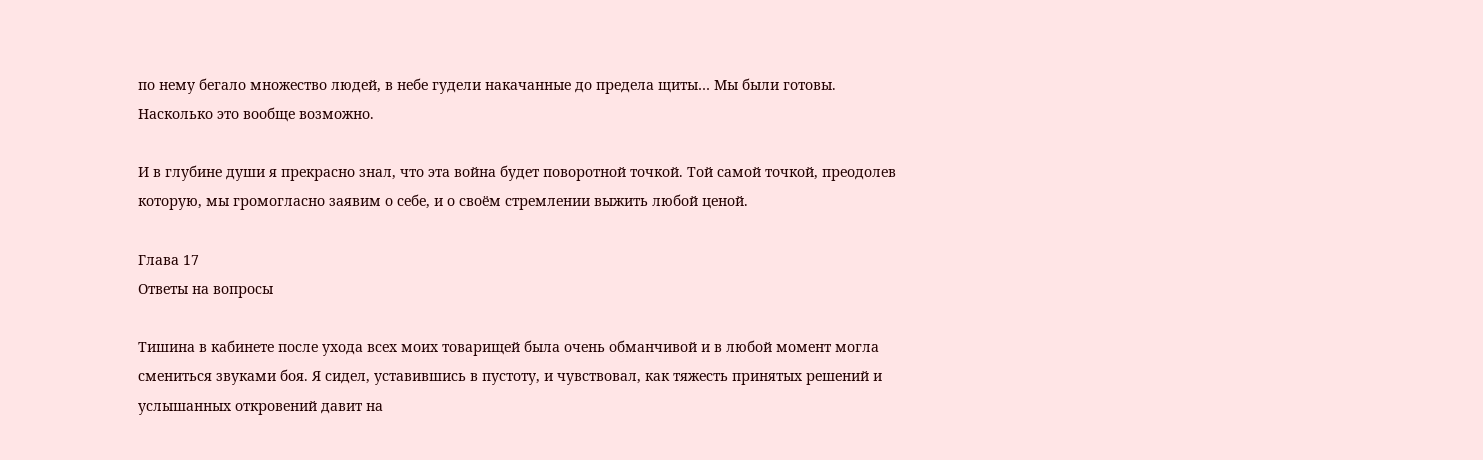по нему бегало множество людей, в небе гудели накачанные до предела щиты… Мы были готовы. Насколько это вообще возможно.

И в глубине души я прекрасно знал, что эта война будет поворотной точкой. Той самой точкой, преодолев которую, мы громогласно заявим о себе, и о своём стремлении выжить любой ценой.

Глава 17
Ответы на вопросы

Тишина в кабинете после ухода всех моих товарищей была очень обманчивой и в любой момент могла смениться звуками боя. Я сидел, уставившись в пустоту, и чувствовал, как тяжесть принятых решений и услышанных откровений давит на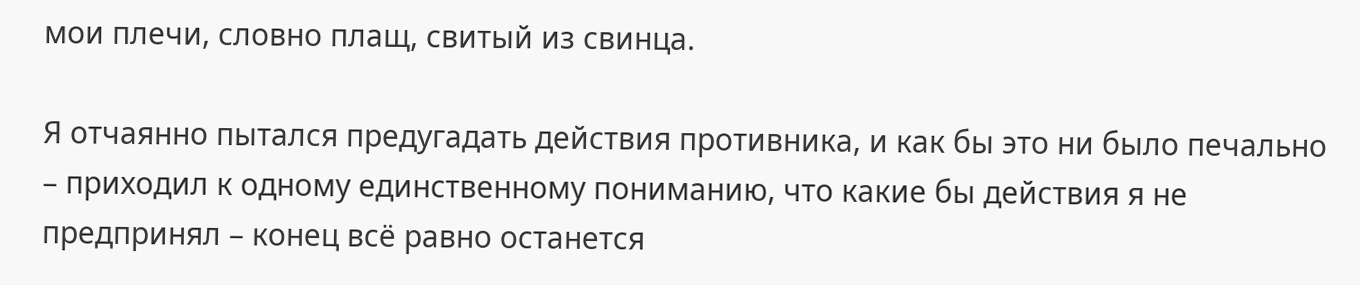мои плечи, словно плащ, свитый из свинца.

Я отчаянно пытался предугадать действия противника, и как бы это ни было печально – приходил к одному единственному пониманию, что какие бы действия я не предпринял – конец всё равно останется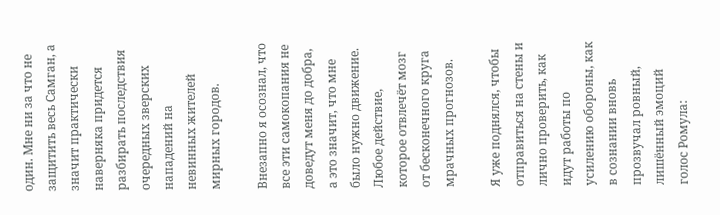один. Мне ни за что не защитить весь Самган, а значит практически наверняка придется разбирать последствия очередных зверских нападений на невинных жителей мирных городов.

Внезапно я осознал, что все эти самокопания не доведут меня до добра, а это значит, что мне было нужно движение. Любое действие, которое отвлечёт мозг от бесконечного круга мрачных прогнозов.

Я уже поднялся, чтобы отправиться на стены и лично проверить, как идут работы по усилению обороны, как в сознании вновь прозвучал ровный, лишённый эмоций голос Ромула: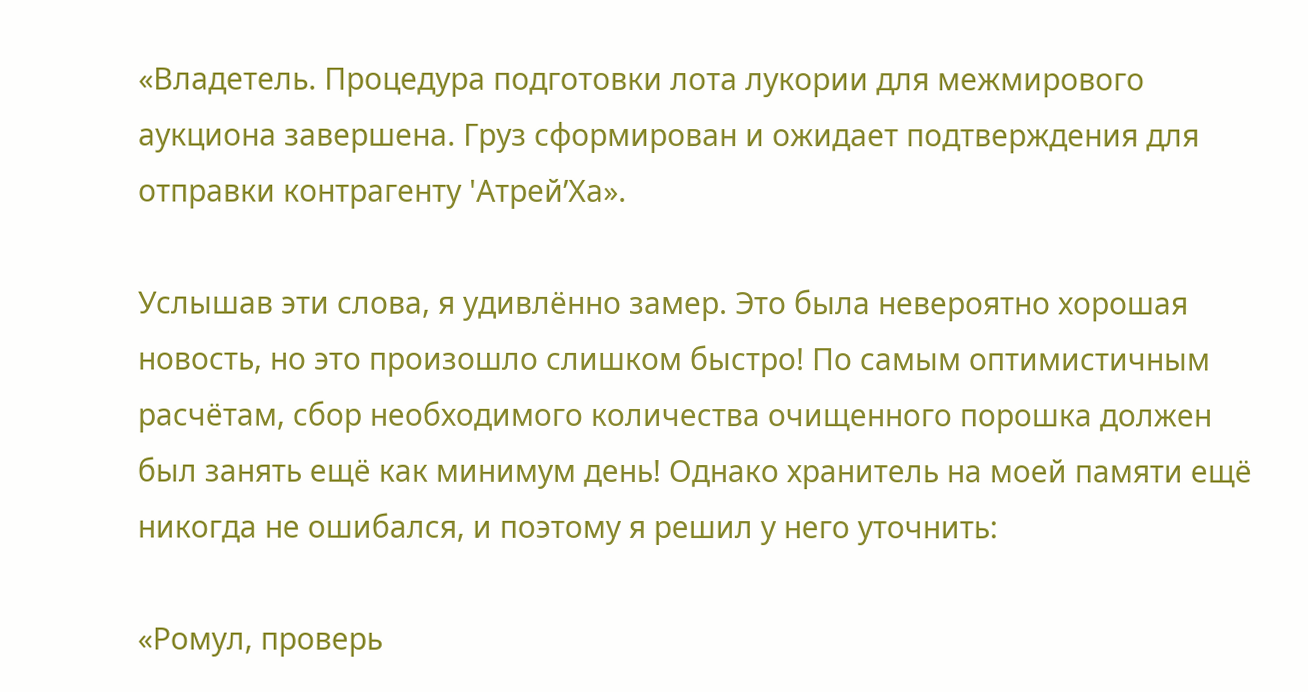«Владетель. Процедура подготовки лота лукории для межмирового аукциона завершена. Груз сформирован и ожидает подтверждения для отправки контрагенту 'Атрей’Ха».

Услышав эти слова, я удивлённо замер. Это была невероятно хорошая новость, но это произошло слишком быстро! По самым оптимистичным расчётам, сбор необходимого количества очищенного порошка должен был занять ещё как минимум день! Однако хранитель на моей памяти ещё никогда не ошибался, и поэтому я решил у него уточнить:

«Ромул, проверь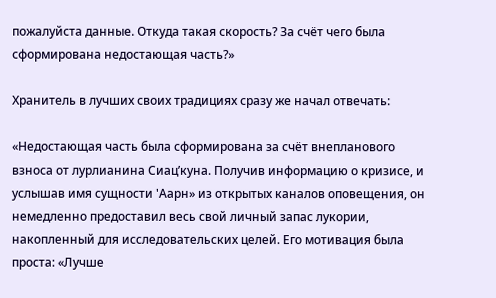пожалуйста данные. Откуда такая скорость? За счёт чего была сформирована недостающая часть?»

Хранитель в лучших своих традициях сразу же начал отвечать:

«Недостающая часть была сформирована за счёт внепланового взноса от лурлианина Сиац’куна. Получив информацию о кризисе, и услышав имя сущности 'Аарн» из открытых каналов оповещения, он немедленно предоставил весь свой личный запас лукории, накопленный для исследовательских целей. Его мотивация была проста: «Лучше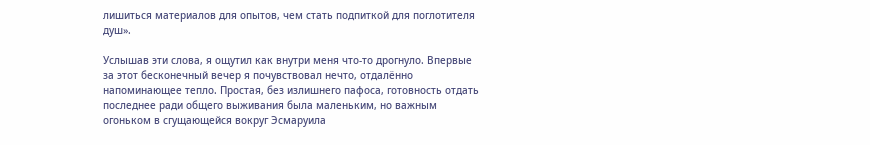лишиться материалов для опытов, чем стать подпиткой для поглотителя душ».

Услышав эти слова, я ощутил как внутри меня что-то дрогнуло. Впервые за этот бесконечный вечер я почувствовал нечто, отдалённо напоминающее тепло. Простая, без излишнего пафоса, готовность отдать последнее ради общего выживания была маленьким, но важным огоньком в сгущающейся вокруг Эсмаруила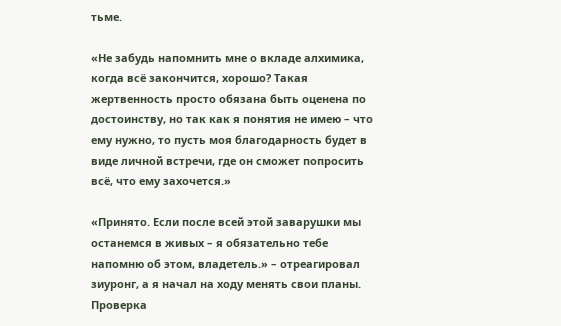тьме.

«Не забудь напомнить мне о вкладе алхимика, когда всё закончится, хорошо? Такая жертвенность просто обязана быть оценена по достоинству, но так как я понятия не имею – что ему нужно, то пусть моя благодарность будет в виде личной встречи, где он сможет попросить всё, что ему захочется.»

«Принято. Если после всей этой заварушки мы останемся в живых – я обязательно тебе напомню об этом, владетель.» – отреагировал зиуронг, а я начал на ходу менять свои планы. Проверка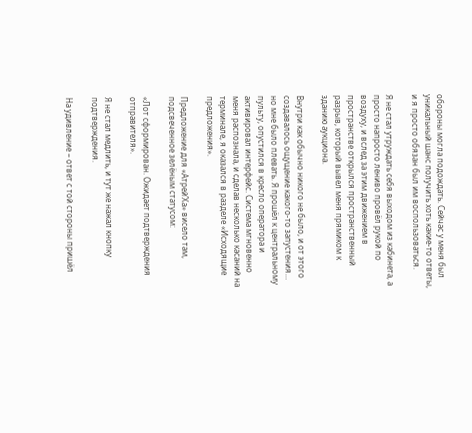обороны могла подождать. Сейчас у меня был уникальный шанс получить хоть какие-то ответы, и я просто обязан был им воспользоваться.

Я не стал утруждать себя выходом из кабинета, а просто напросто лениво провёл рукой по воздуху, и вслед за этим движением в пространстве открылся пространственный разрыв, который вывел меня прямиком к зданию аукциона.

Внутри как обычно никого не было, и от этого создавалось ощущение какого-то запустения… но мне было плевать. Я прошёл к центральному пульту, опустился в кресло оператора и активировал интерфейс. Система мгновенно меня распознала, и сделав несколько касаний на терминале, я оказался в разделе «Исходящие предложения».

Предложение для «Атрей’Ха» висело там, подсвеченное зелёным статусом:

«Лот сформирован. Ожидает подтверждения отправителя».

Я не стал медлить, и тут же нажал кнопку подтверждения.

На удивление – ответ с той стороны пришёл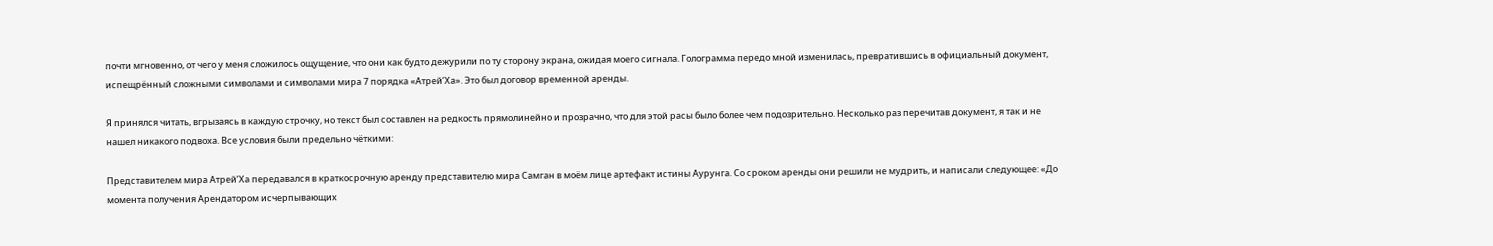почти мгновенно, от чего у меня сложилось ощущение, что они как будто дежурили по ту сторону экрана, ожидая моего сигнала. Голограмма передо мной изменилась, превратившись в официальный документ, испещрённый сложными символами и символами мира 7 порядка «Атрей’Ха». Это был договор временной аренды.

Я принялся читать, вгрызаясь в каждую строчку, но текст был составлен на редкость прямолинейно и прозрачно, что для этой расы было более чем подозрительно. Несколько раз перечитав документ, я так и не нашел никакого подвоха. Все условия были предельно чёткими:

Представителем мира Атрей’Ха передавался в краткосрочную аренду представителю мира Самган в моём лице артефакт истины Аурунга. Со сроком аренды они решили не мудрить, и написали следующее: «До момента получения Арендатором исчерпывающих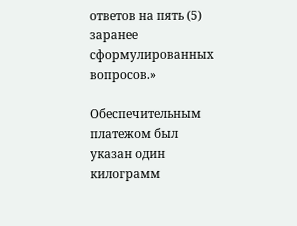ответов на пять (5) заранее сформулированных вопросов.»

Обеспечительным платежом был указан один килограмм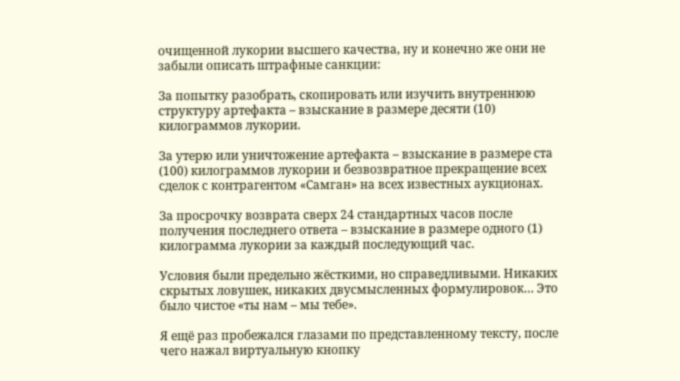очищенной лукории высшего качества, ну и конечно же они не забыли описать штрафные санкции:

За попытку разобрать, скопировать или изучить внутреннюю структуру артефакта – взыскание в размере десяти (10) килограммов лукории.

За утерю или уничтожение артефакта – взыскание в размере ста (100) килограммов лукории и безвозвратное прекращение всех сделок с контрагентом «Самган» на всех известных аукционах.

За просрочку возврата сверх 24 стандартных часов после получения последнего ответа – взыскание в размере одного (1) килограмма лукории за каждый последующий час.

Условия были предельно жёсткими, но справедливыми. Никаких скрытых ловушек, никаких двусмысленных формулировок… Это было чистое «ты нам – мы тебе».

Я ещё раз пробежался глазами по представленному тексту, после чего нажал виртуальную кнопку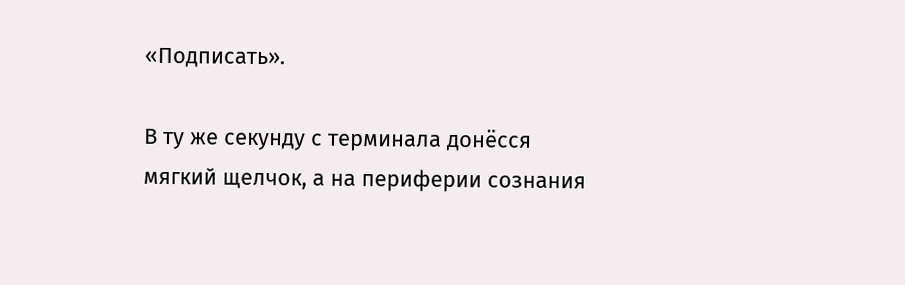«Подписать».

В ту же секунду с терминала донёсся мягкий щелчок, а на периферии сознания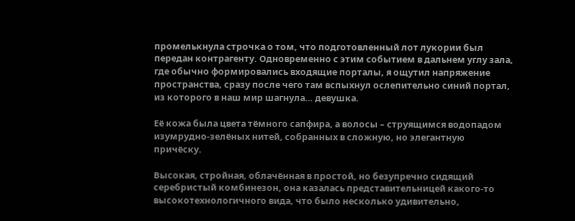промелькнула строчка о том, что подготовленный лот лукории был передан контрагенту. Одновременно с этим событием в дальнем углу зала, где обычно формировались входящие порталы, я ощутил напряжение пространства, сразу после чего там вспыхнул ослепительно синий портал, из которого в наш мир шагнула… девушка.

Её кожа была цвета тёмного сапфира, а волосы – струящимся водопадом изумрудно-зелёных нитей, собранных в сложную, но элегантную причёску.

Высокая, стройная, облачённая в простой, но безупречно сидящий серебристый комбинезон, она казалась представительницей какого-то высокотехнологичного вида, что было несколько удивительно,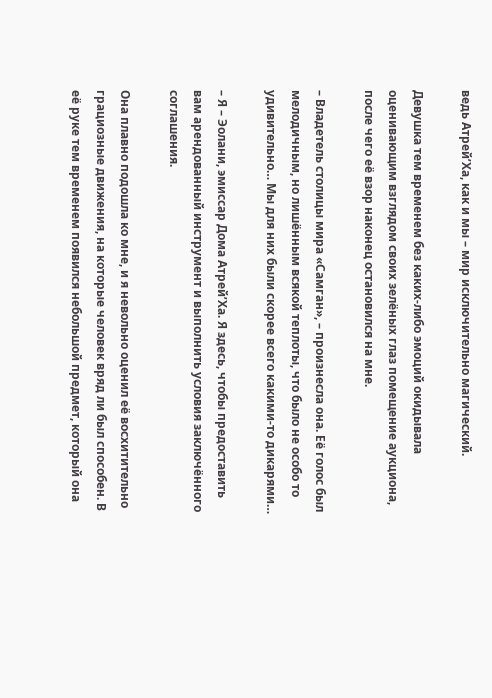ведь Атрей’Ха, как и мы – мир исключительно магический.

Девушка тем временем без каких-либо эмоций окидывала оценивающим взглядом своих зелёных глаз помещение аукциона, после чего её взор наконец остановился на мне.

– Владетель столицы мира «Самган», – произнесла она. Её голос был мелодичным, но лишённым всякой теплоты, что было не особо то удивительно… Мы для них были скорее всего какими-то дикарями…

– Я – Эолани, эмиссар Дома Атрей’Ха. Я здесь, чтобы предоставить вам арендованный инструмент и выполнить условия заключённого соглашения.

Она плавно подошла ко мне, и я невольно оценил её восхитительно грациозные движения, на которые человек вряд ли был способен. В её руке тем временем появился небольшой предмет, который она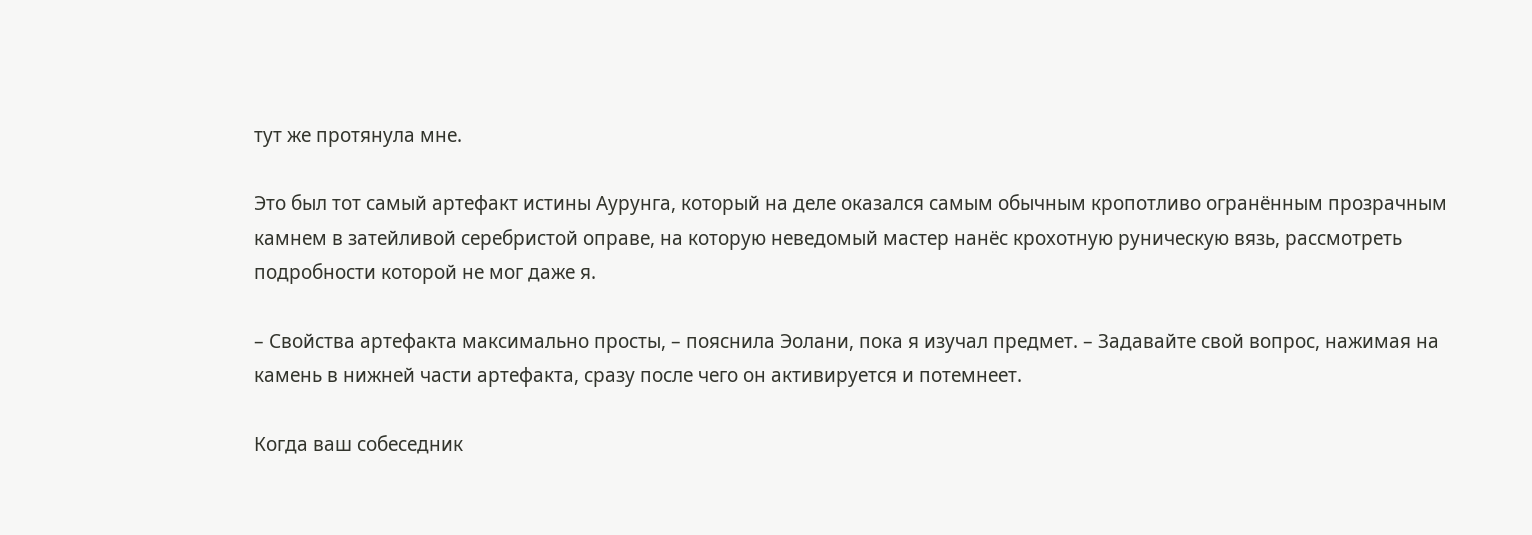тут же протянула мне.

Это был тот самый артефакт истины Аурунга, который на деле оказался самым обычным кропотливо огранённым прозрачным камнем в затейливой серебристой оправе, на которую неведомый мастер нанёс крохотную руническую вязь, рассмотреть подробности которой не мог даже я.

– Свойства артефакта максимально просты, – пояснила Эолани, пока я изучал предмет. – Задавайте свой вопрос, нажимая на камень в нижней части артефакта, сразу после чего он активируется и потемнеет.

Когда ваш собеседник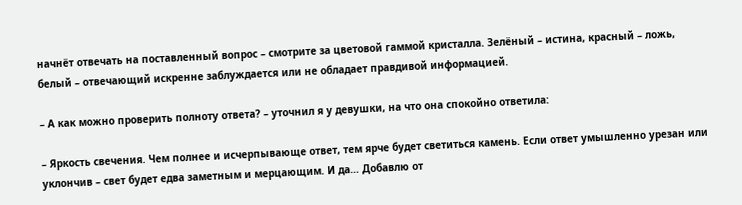начнёт отвечать на поставленный вопрос – смотрите за цветовой гаммой кристалла. Зелёный – истина, красный – ложь, белый – отвечающий искренне заблуждается или не обладает правдивой информацией.

– А как можно проверить полноту ответа? – уточнил я у девушки, на что она спокойно ответила:

– Яркость свечения. Чем полнее и исчерпывающе ответ, тем ярче будет светиться камень. Если ответ умышленно урезан или уклончив – свет будет едва заметным и мерцающим. И да… Добавлю от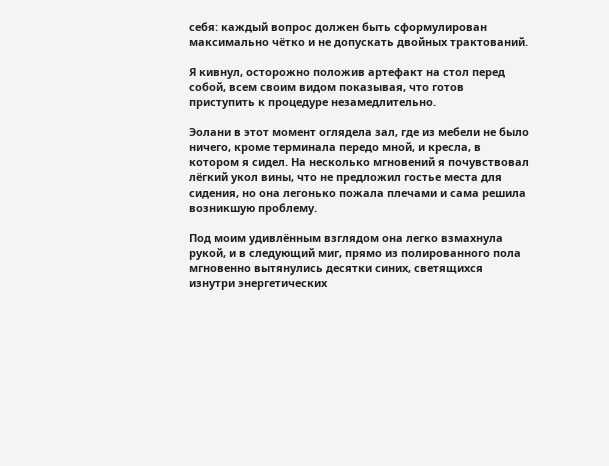себя: каждый вопрос должен быть сформулирован максимально чётко и не допускать двойных трактований.

Я кивнул, осторожно положив артефакт на стол перед собой, всем своим видом показывая, что готов приступить к процедуре незамедлительно.

Эолани в этот момент оглядела зал, где из мебели не было ничего, кроме терминала передо мной, и кресла, в котором я сидел. На несколько мгновений я почувствовал лёгкий укол вины, что не предложил гостье места для сидения, но она легонько пожала плечами и сама решила возникшую проблему.

Под моим удивлённым взглядом она легко взмахнула рукой, и в следующий миг, прямо из полированного пола мгновенно вытянулись десятки синих, светящихся изнутри энергетических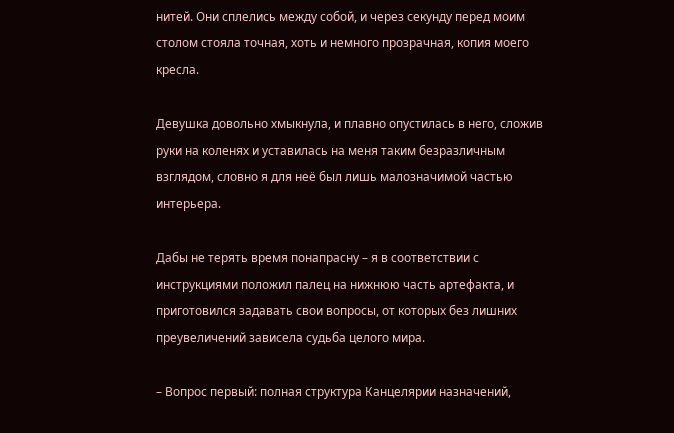нитей. Они сплелись между собой, и через секунду перед моим столом стояла точная, хоть и немного прозрачная, копия моего кресла.

Девушка довольно хмыкнула, и плавно опустилась в него, сложив руки на коленях и уставилась на меня таким безразличным взглядом, словно я для неё был лишь малозначимой частью интерьера.

Дабы не терять время понапрасну – я в соответствии с инструкциями положил палец на нижнюю часть артефакта, и приготовился задавать свои вопросы, от которых без лишних преувеличений зависела судьба целого мира.

– Вопрос первый: полная структура Канцелярии назначений,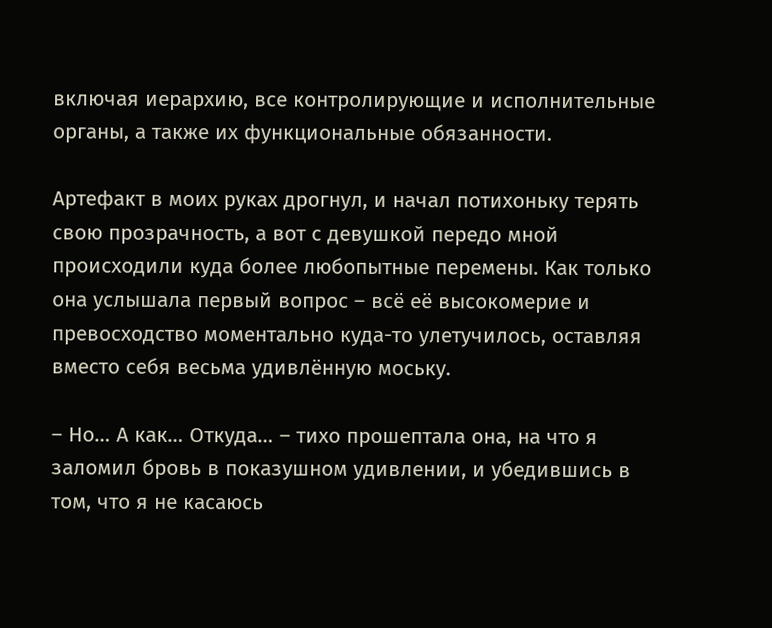включая иерархию, все контролирующие и исполнительные органы, а также их функциональные обязанности.

Артефакт в моих руках дрогнул, и начал потихоньку терять свою прозрачность, а вот с девушкой передо мной происходили куда более любопытные перемены. Как только она услышала первый вопрос – всё её высокомерие и превосходство моментально куда-то улетучилось, оставляя вместо себя весьма удивлённую моську.

– Но… А как… Откуда… – тихо прошептала она, на что я заломил бровь в показушном удивлении, и убедившись в том, что я не касаюсь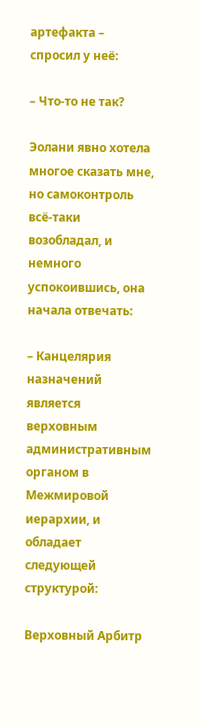артефакта – спросил у неё:

– Что-то не так?

Эолани явно хотела многое сказать мне, но самоконтроль всё-таки возобладал, и немного успокоившись, она начала отвечать:

– Канцелярия назначений является верховным административным органом в Межмировой иерархии, и обладает следующей структурой:

Верховный Арбитр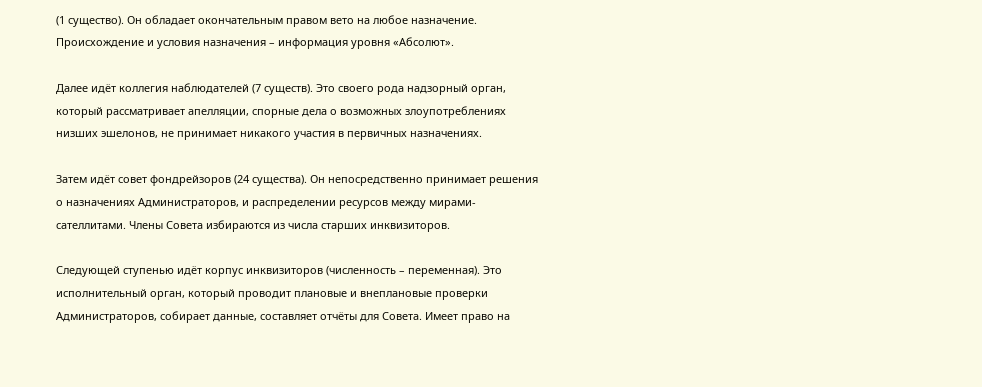(1 существо). Он обладает окончательным правом вето на любое назначение. Происхождение и условия назначения – информация уровня «Абсолют».

Далее идёт коллегия наблюдателей (7 существ). Это своего рода надзорный орган, который рассматривает апелляции, спорные дела о возможных злоупотреблениях низших эшелонов, не принимает никакого участия в первичных назначениях.

Затем идёт совет фондрейзоров (24 существа). Он непосредственно принимает решения о назначениях Администраторов, и распределении ресурсов между мирами-сателлитами. Члены Совета избираются из числа старших инквизиторов.

Следующей ступенью идёт корпус инквизиторов (численность – переменная). Это исполнительный орган, который проводит плановые и внеплановые проверки Администраторов, собирает данные, составляет отчёты для Совета. Имеет право на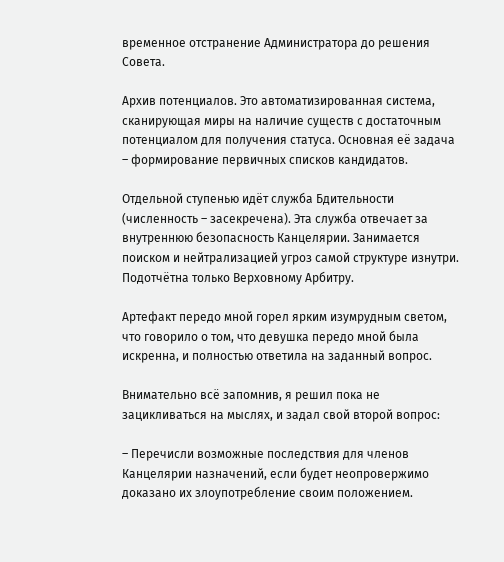временное отстранение Администратора до решения Совета.

Архив потенциалов. Это автоматизированная система, сканирующая миры на наличие существ с достаточным потенциалом для получения статуса. Основная её задача – формирование первичных списков кандидатов.

Отдельной ступенью идёт служба Бдительности (численность – засекречена). Эта служба отвечает за внутреннюю безопасность Канцелярии. Занимается поиском и нейтрализацией угроз самой структуре изнутри. Подотчётна только Верховному Арбитру.

Артефакт передо мной горел ярким изумрудным светом, что говорило о том, что девушка передо мной была искренна, и полностью ответила на заданный вопрос.

Внимательно всё запомнив, я решил пока не зацикливаться на мыслях, и задал свой второй вопрос:

– Перечисли возможные последствия для членов Канцелярии назначений, если будет неопровержимо доказано их злоупотребление своим положением.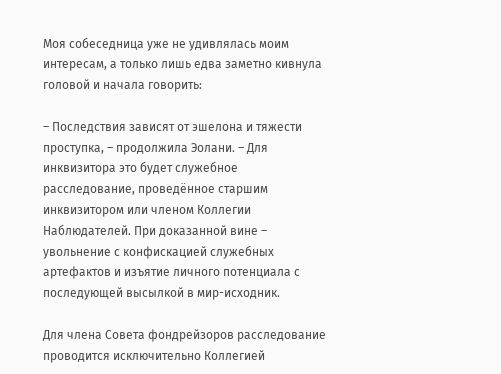Моя собеседница уже не удивлялась моим интересам, а только лишь едва заметно кивнула головой и начала говорить:

– Последствия зависят от эшелона и тяжести проступка, – продолжила Эолани. – Для инквизитора это будет служебное расследование, проведённое старшим инквизитором или членом Коллегии Наблюдателей. При доказанной вине – увольнение с конфискацией служебных артефактов и изъятие личного потенциала с последующей высылкой в мир-исходник.

Для члена Совета фондрейзоров расследование проводится исключительно Коллегией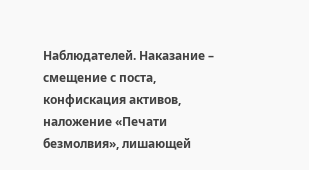Наблюдателей. Наказание – смещение с поста, конфискация активов, наложение «Печати безмолвия», лишающей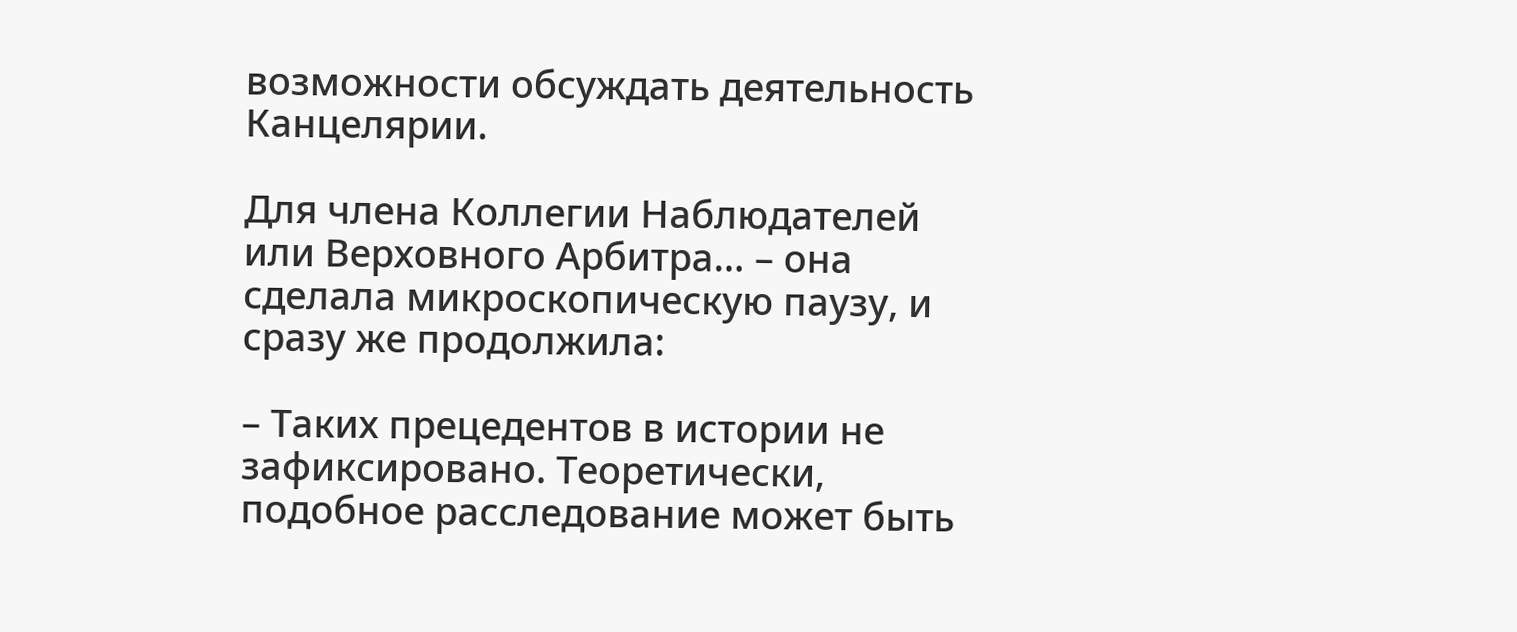возможности обсуждать деятельность Канцелярии.

Для члена Коллегии Наблюдателей или Верховного Арбитра… – она сделала микроскопическую паузу, и сразу же продолжила:

– Таких прецедентов в истории не зафиксировано. Теоретически, подобное расследование может быть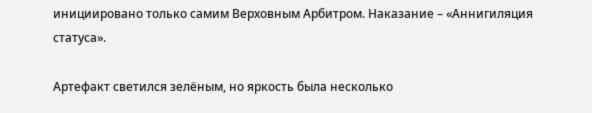инициировано только самим Верховным Арбитром. Наказание – «Аннигиляция статуса».

Артефакт светился зелёным, но яркость была несколько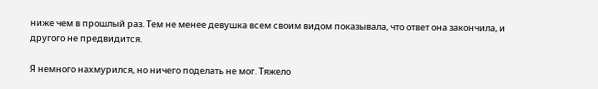ниже чем в прошлый раз. Тем не менее девушка всем своим видом показывала, что ответ она закончила, и другого не предвидится.

Я немного нахмурился, но ничего поделать не мог. Тяжело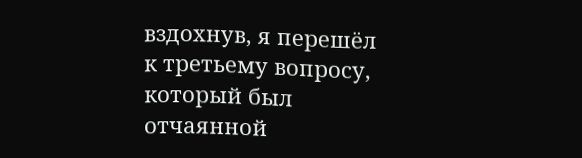вздохнув, я перешёл к третьему вопросу, который был отчаянной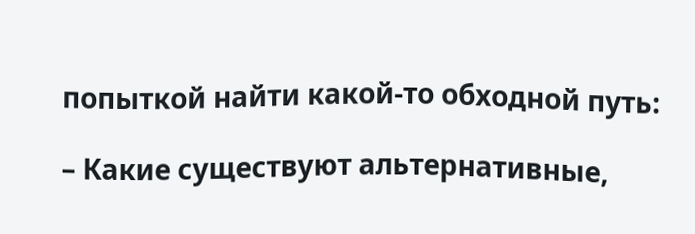попыткой найти какой-то обходной путь:

– Какие существуют альтернативные,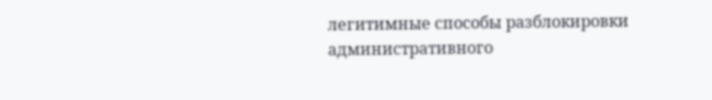легитимные способы разблокировки административного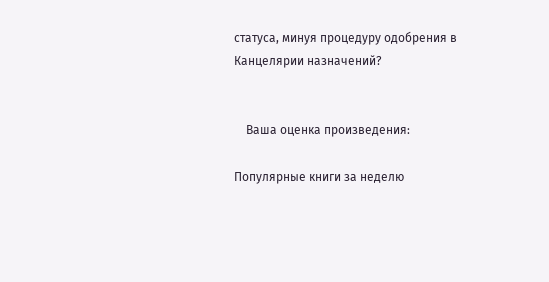статуса, минуя процедуру одобрения в Канцелярии назначений?


    Ваша оценка произведения:

Популярные книги за неделю